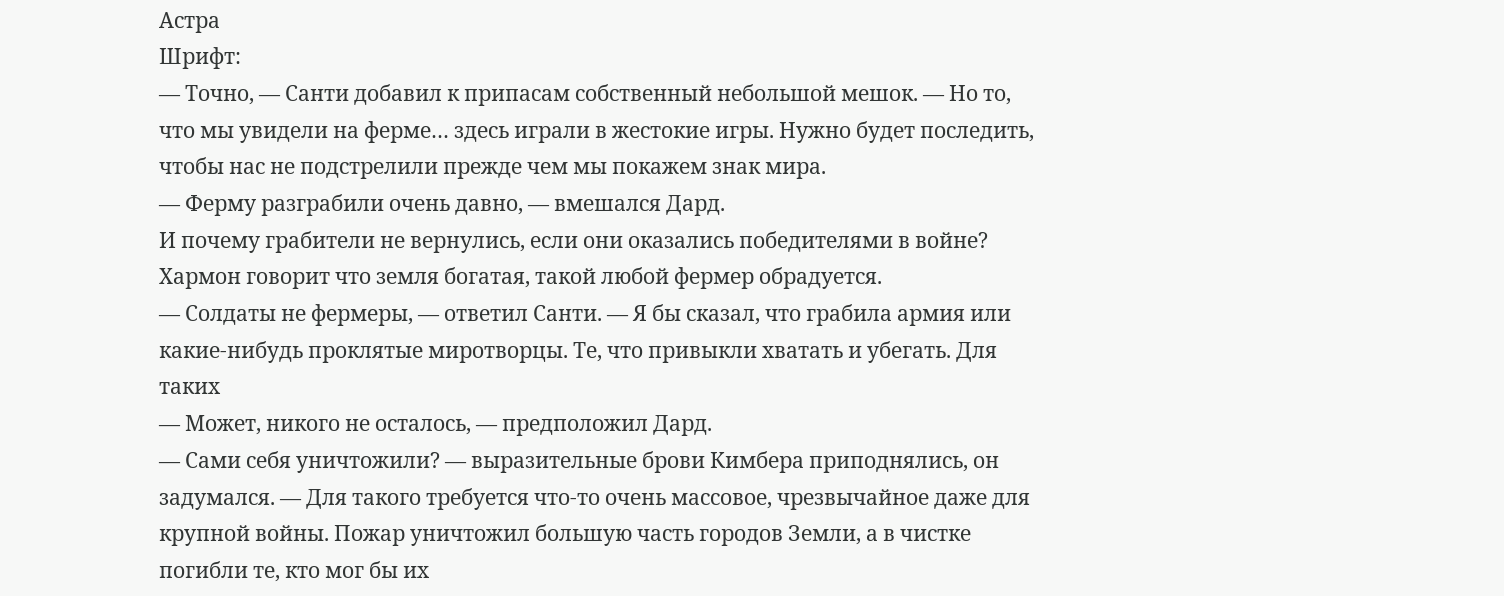Астра
Шрифт:
— Точно, — Санти добавил к припасам собственный небольшой мешок. — Но то, что мы увидели на ферме… здесь играли в жестокие игры. Нужно будет последить, чтобы нас не подстрелили прежде чем мы покажем знак мира.
— Ферму разграбили очень давно, — вмешался Дард.
И почему грабители не вернулись, если они оказались победителями в войне? Хармон говорит что земля богатая, такой любой фермер обрадуется.
— Солдаты не фермеры, — ответил Санти. — Я бы сказал, что грабила армия или какие-нибудь проклятые миротворцы. Те, что привыкли хватать и убегать. Для таких
— Может, никого не осталось, — предположил Дард.
— Сами себя уничтожили? — выразительные брови Кимбера приподнялись, он задумался. — Для такого требуется что-то очень массовое, чрезвычайное даже для крупной войны. Пожар уничтожил большую часть городов Земли, а в чистке погибли те, кто мог бы их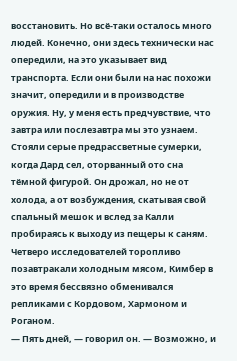восстановить. Но всё-таки осталось много людей. Конечно, они здесь технически нас опередили, на это указывает вид транспорта. Если они были на нас похожи значит, опередили и в производстве оружия. Ну, у меня есть предчувствие, что завтра или послезавтра мы это узнаем.
Стояли серые предрассветные сумерки, когда Дард сел, оторванный ото сна тёмной фигурой. Он дрожал, но не от холода, а от возбуждения, скатывая свой спальный мешок и вслед за Калли пробираясь к выходу из пещеры к саням.
Четверо исследователей торопливо позавтракали холодным мясом, Кимбер в это время бессвязно обменивался репликами с Кордовом, Хармоном и Роганом.
— Пять дней, — говорил он. — Возможно, и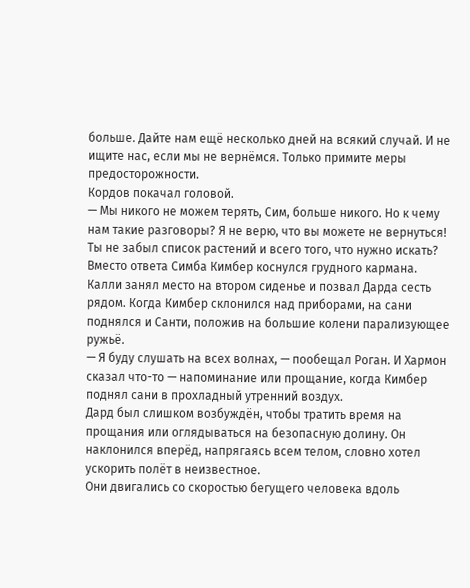больше. Дайте нам ещё несколько дней на всякий случай. И не ищите нас, если мы не вернёмся. Только примите меры предосторожности.
Кордов покачал головой.
— Мы никого не можем терять, Сим, больше никого. Но к чему нам такие разговоры? Я не верю, что вы можете не вернуться! Ты не забыл список растений и всего того, что нужно искать?
Вместо ответа Симба Кимбер коснулся грудного кармана. Калли занял место на втором сиденье и позвал Дарда сесть рядом. Когда Кимбер склонился над приборами, на сани поднялся и Санти, положив на большие колени парализующее ружьё.
— Я буду слушать на всех волнах, — пообещал Роган. И Хармон сказал что-то — напоминание или прощание, когда Кимбер поднял сани в прохладный утренний воздух.
Дард был слишком возбуждён, чтобы тратить время на прощания или оглядываться на безопасную долину. Он наклонился вперёд, напрягаясь всем телом, словно хотел ускорить полёт в неизвестное.
Они двигались со скоростью бегущего человека вдоль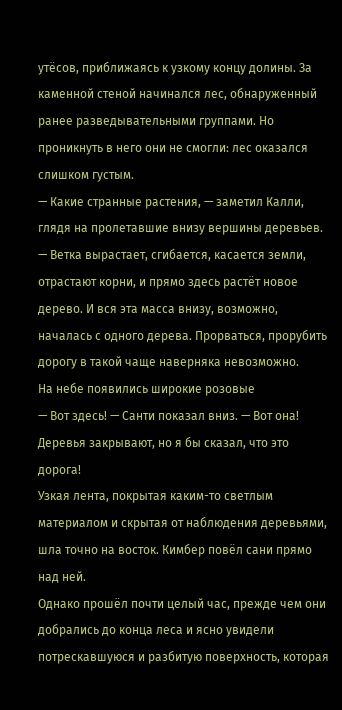утёсов, приближаясь к узкому концу долины. За каменной стеной начинался лес, обнаруженный ранее разведывательными группами. Но проникнуть в него они не смогли: лес оказался слишком густым.
— Какие странные растения, — заметил Калли, глядя на пролетавшие внизу вершины деревьев. — Ветка вырастает, сгибается, касается земли, отрастают корни, и прямо здесь растёт новое дерево. И вся эта масса внизу, возможно, началась с одного дерева. Прорваться, прорубить дорогу в такой чаще наверняка невозможно.
На небе появились широкие розовые
— Вот здесь! — Санти показал вниз. — Вот она! Деревья закрывают, но я бы сказал, что это дорога!
Узкая лента, покрытая каким-то светлым материалом и скрытая от наблюдения деревьями, шла точно на восток. Кимбер повёл сани прямо над ней.
Однако прошёл почти целый час, прежде чем они добрались до конца леса и ясно увидели потрескавшуюся и разбитую поверхность, которая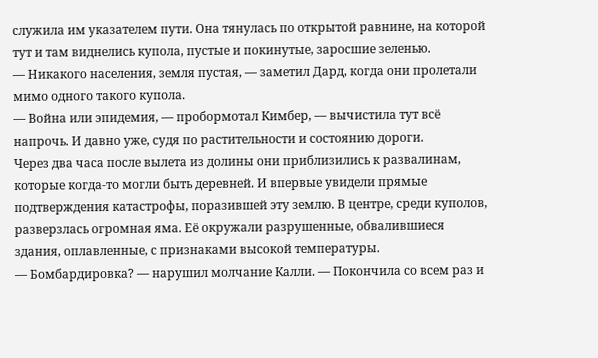служила им указателем пути. Она тянулась по открытой равнине, на которой тут и там виднелись купола, пустые и покинутые, заросшие зеленью.
— Никакого населения, земля пустая, — заметил Дард, когда они пролетали мимо одного такого купола.
— Война или эпидемия, — пробормотал Кимбер, — вычистила тут всё напрочь. И давно уже, судя по растительности и состоянию дороги.
Через два часа после вылета из долины они приблизились к развалинам, которые когда-то могли быть деревней. И впервые увидели прямые подтверждения катастрофы, поразившей эту землю. В центре, среди куполов, разверзлась огромная яма. Её окружали разрушенные, обвалившиеся здания, оплавленные, с признаками высокой температуры.
— Бомбардировка? — нарушил молчание Калли. — Покончила со всем раз и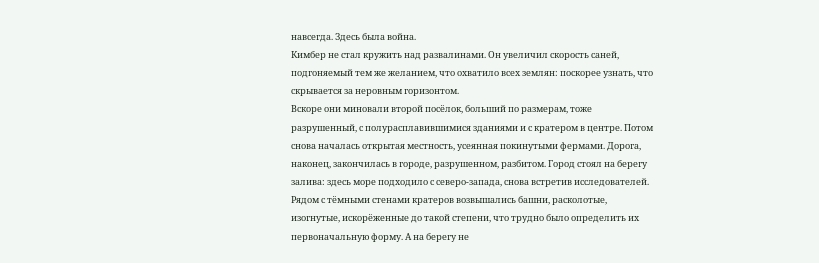навсегда. Здесь была война.
Кимбер не стал кружить над развалинами. Он увеличил скорость саней, подгоняемый тем же желанием, что охватило всех землян: поскорее узнать, что скрывается за неровным горизонтом.
Вскоре они миновали второй посёлок, больший по размерам, тоже разрушенный, с полурасплавившимися зданиями и с кратером в центре. Потом снова началась открытая местность, усеянная покинутыми фермами. Дорога, наконец, закончилась в городе, разрушенном, разбитом. Город стоял на берегу залива: здесь море подходило с северо-запада, снова встретив исследователей.
Рядом с тёмными стенами кратеров возвышались башни, расколотые, изогнутые, искорёженные до такой степени, что трудно было определить их первоначальную форму. А на берегу не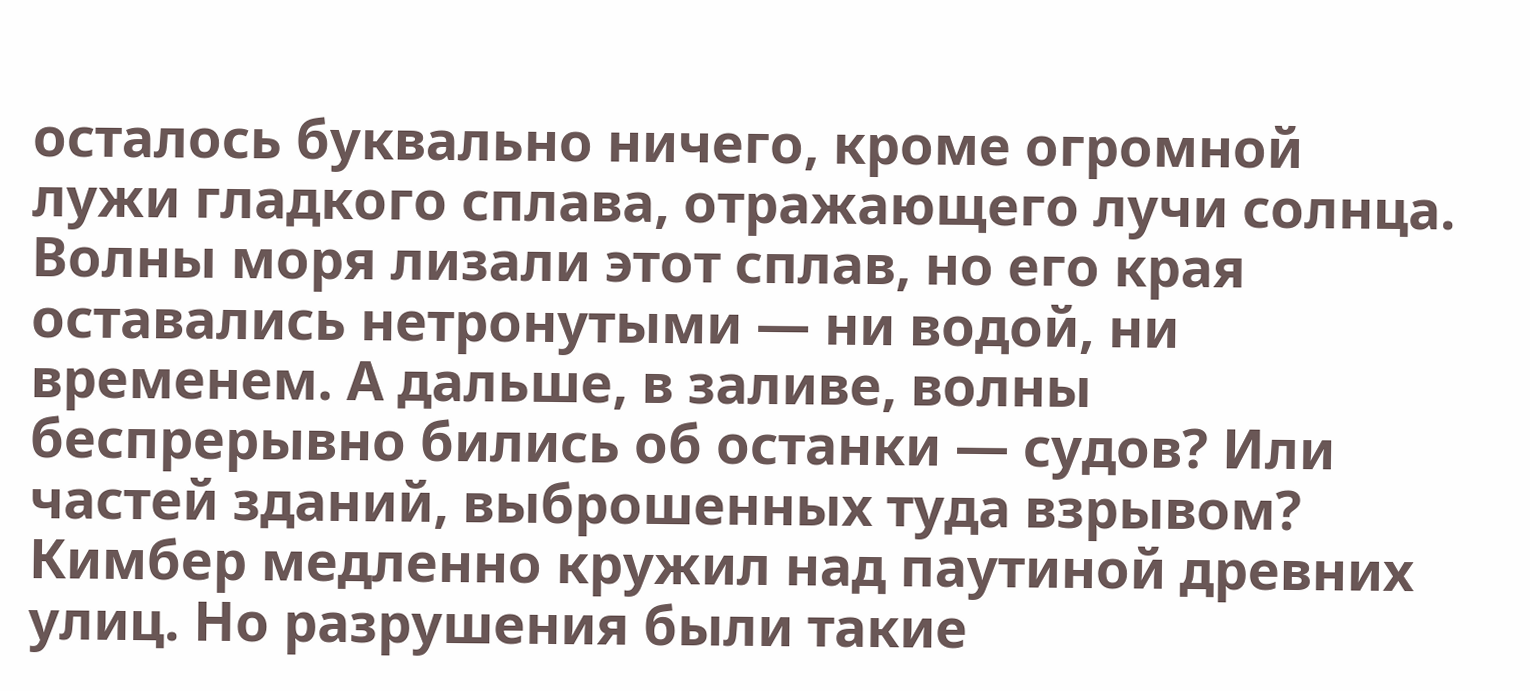осталось буквально ничего, кроме огромной лужи гладкого сплава, отражающего лучи солнца.
Волны моря лизали этот сплав, но его края оставались нетронутыми — ни водой, ни временем. А дальше, в заливе, волны беспрерывно бились об останки — судов? Или частей зданий, выброшенных туда взрывом?
Кимбер медленно кружил над паутиной древних улиц. Но разрушения были такие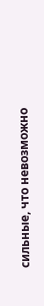сильные, что невозможно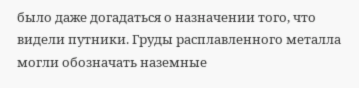было даже догадаться о назначении того, что видели путники. Груды расплавленного металла могли обозначать наземные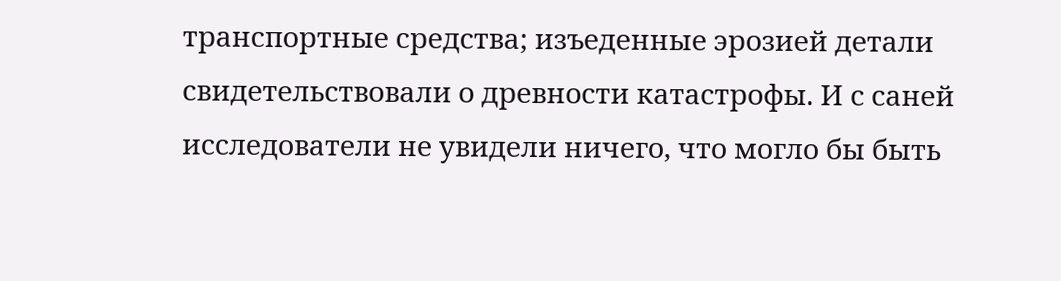транспортные средства; изъеденные эрозией детали свидетельствовали о древности катастрофы. И с саней исследователи не увидели ничего, что могло бы быть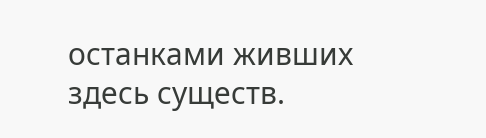останками живших здесь существ.